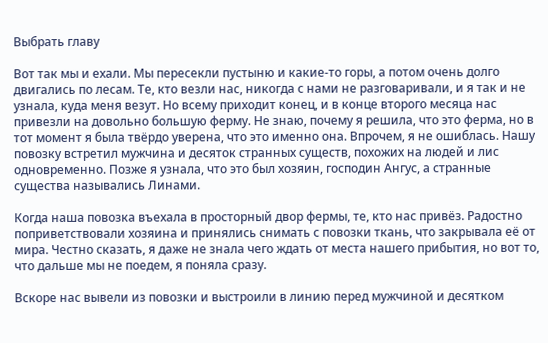Выбрать главу

Вот так мы и ехали. Мы пересекли пустыню и какие-то горы, а потом очень долго двигались по лесам. Те, кто везли нас, никогда с нами не разговаривали, и я так и не узнала, куда меня везут. Но всему приходит конец, и в конце второго месяца нас привезли на довольно большую ферму. Не знаю, почему я решила, что это ферма, но в тот момент я была твёрдо уверена, что это именно она. Впрочем, я не ошиблась. Нашу повозку встретил мужчина и десяток странных существ, похожих на людей и лис одновременно. Позже я узнала, что это был хозяин, господин Ангус, а странные существа назывались Линами.

Когда наша повозка въехала в просторный двор фермы, те, кто нас привёз. Радостно поприветствовали хозяина и принялись снимать с повозки ткань, что закрывала её от мира. Честно сказать, я даже не знала чего ждать от места нашего прибытия, но вот то, что дальше мы не поедем, я поняла сразу.

Вскоре нас вывели из повозки и выстроили в линию перед мужчиной и десятком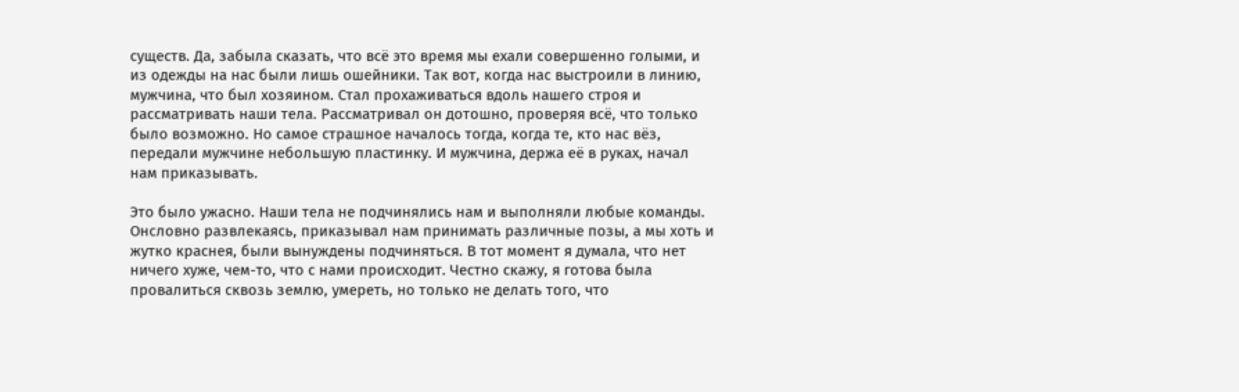существ. Да, забыла сказать, что всё это время мы ехали совершенно голыми, и из одежды на нас были лишь ошейники. Так вот, когда нас выстроили в линию, мужчина, что был хозяином. Стал прохаживаться вдоль нашего строя и рассматривать наши тела. Рассматривал он дотошно, проверяя всё, что только было возможно. Но самое страшное началось тогда, когда те, кто нас вёз, передали мужчине небольшую пластинку. И мужчина, держа её в руках, начал нам приказывать.

Это было ужасно. Наши тела не подчинялись нам и выполняли любые команды. Онсловно развлекаясь, приказывал нам принимать различные позы, а мы хоть и жутко краснея, были вынуждены подчиняться. В тот момент я думала, что нет ничего хуже, чем-то, что с нами происходит. Честно скажу, я готова была провалиться сквозь землю, умереть, но только не делать того, что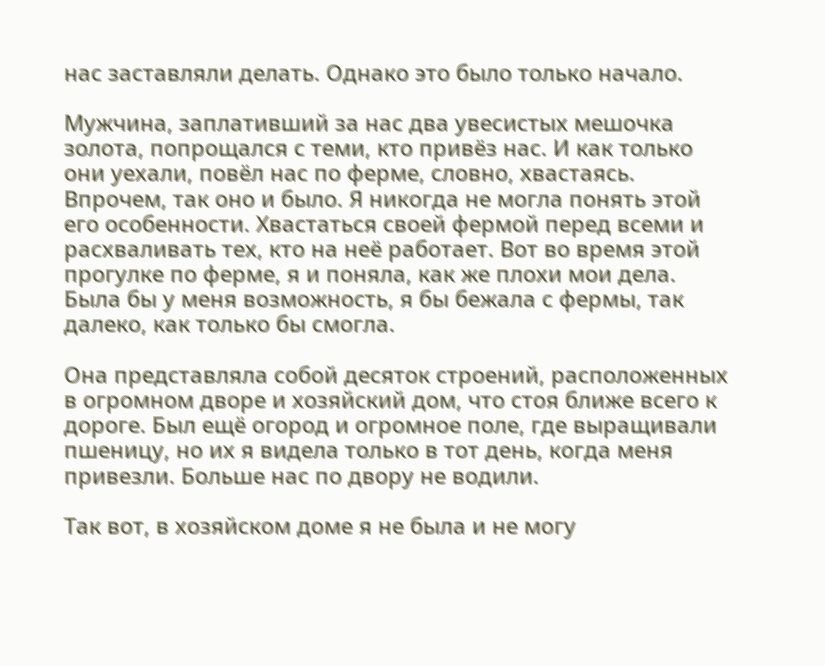нас заставляли делать. Однако это было только начало.

Мужчина, заплативший за нас два увесистых мешочка золота, попрощался с теми, кто привёз нас. И как только они уехали, повёл нас по ферме, словно, хвастаясь. Впрочем, так оно и было. Я никогда не могла понять этой его особенности. Хвастаться своей фермой перед всеми и расхваливать тех, кто на неё работает. Вот во время этой прогулке по ферме, я и поняла, как же плохи мои дела. Была бы у меня возможность, я бы бежала с фермы, так далеко, как только бы смогла.

Она представляла собой десяток строений, расположенных в огромном дворе и хозяйский дом, что стоя ближе всего к дороге. Был ещё огород и огромное поле, где выращивали пшеницу, но их я видела только в тот день, когда меня привезли. Больше нас по двору не водили.

Так вот, в хозяйском доме я не была и не могу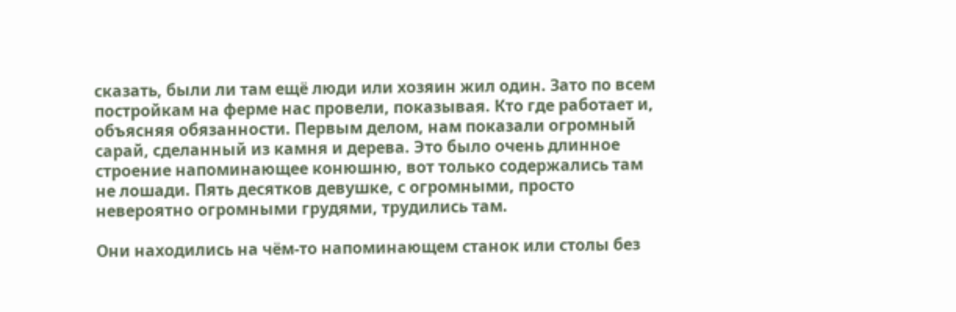сказать, были ли там ещё люди или хозяин жил один. Зато по всем постройкам на ферме нас провели, показывая. Кто где работает и, объясняя обязанности. Первым делом, нам показали огромный сарай, сделанный из камня и дерева. Это было очень длинное строение напоминающее конюшню, вот только содержались там не лошади. Пять десятков девушке, с огромными, просто невероятно огромными грудями, трудились там.

Они находились на чём-то напоминающем станок или столы без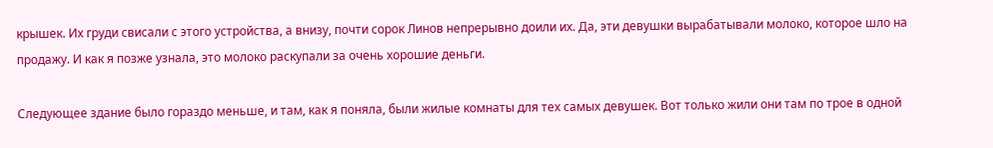крышек. Их груди свисали с этого устройства, а внизу, почти сорок Линов непрерывно доили их. Да, эти девушки вырабатывали молоко, которое шло на продажу. И как я позже узнала, это молоко раскупали за очень хорошие деньги.

Следующее здание было гораздо меньше, и там, как я поняла, были жилые комнаты для тех самых девушек. Вот только жили они там по трое в одной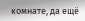комнате, да ещё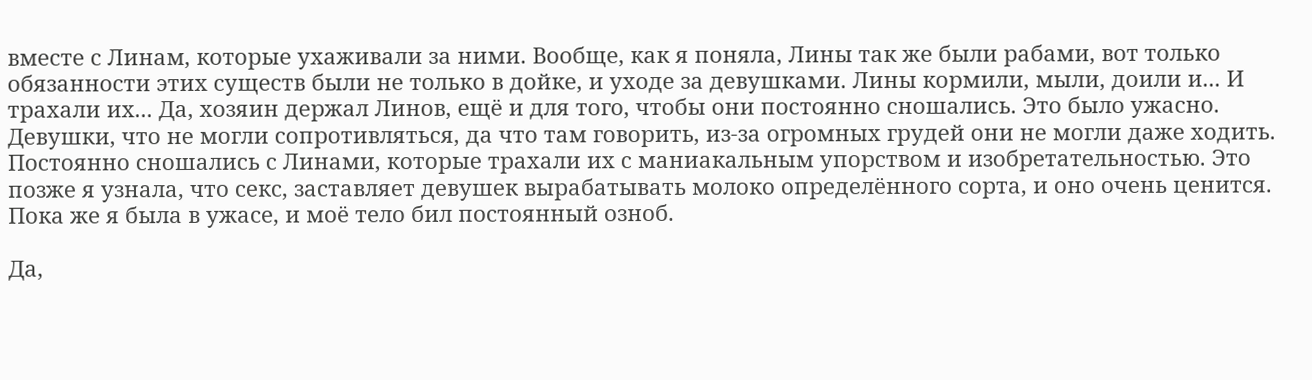вместе с Линам, которые ухаживали за ними. Вообще, как я поняла, Лины так же были рабами, вот только обязанности этих существ были не только в дойке, и уходе за девушками. Лины кормили, мыли, доили и... И трахали их... Да, хозяин держал Линов, ещё и для того, чтобы они постоянно сношались. Это было ужасно. Девушки, что не могли сопротивляться, да что там говорить, из-за огромных грудей они не могли даже ходить. Постоянно сношались с Линами, которые трахали их с маниакальным упорством и изобретательностью. Это позже я узнала, что секс, заставляет девушек вырабатывать молоко определённого сорта, и оно очень ценится. Пока же я была в ужасе, и моё тело бил постоянный озноб.

Да,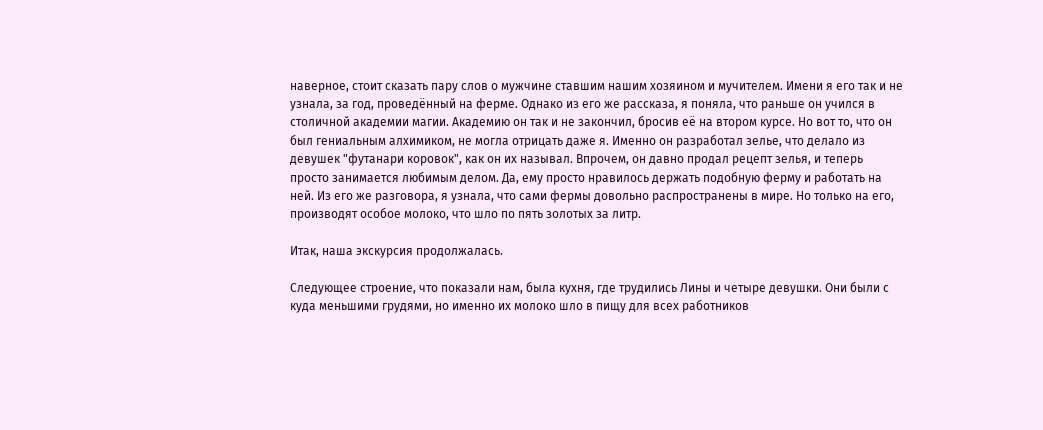наверное, стоит сказать пару слов о мужчине ставшим нашим хозяином и мучителем. Имени я его так и не узнала, за год, проведённый на ферме. Однако из его же рассказа, я поняла, что раньше он учился в столичной академии магии. Академию он так и не закончил, бросив её на втором курсе. Но вот то, что он был гениальным алхимиком, не могла отрицать даже я. Именно он разработал зелье, что делало из девушек "футанари коровок", как он их называл. Впрочем, он давно продал рецепт зелья, и теперь просто занимается любимым делом. Да, ему просто нравилось держать подобную ферму и работать на ней. Из его же разговора, я узнала, что сами фермы довольно распространены в мире. Но только на его, производят особое молоко, что шло по пять золотых за литр.

Итак, наша экскурсия продолжалась.

Следующее строение, что показали нам, была кухня, где трудились Лины и четыре девушки. Они были с куда меньшими грудями, но именно их молоко шло в пищу для всех работников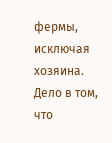фермы, исключая хозяина. Дело в том, что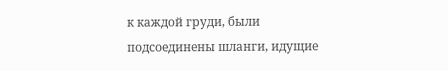к каждой груди, были подсоединены шланги, идущие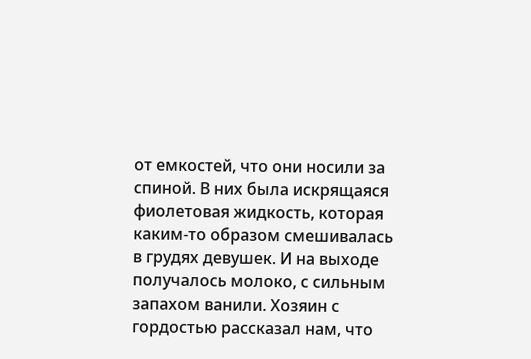от емкостей, что они носили за спиной. В них была искрящаяся фиолетовая жидкость, которая каким-то образом смешивалась в грудях девушек. И на выходе получалось молоко, с сильным запахом ванили. Хозяин с гордостью рассказал нам, что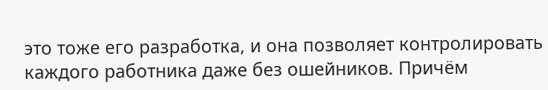это тоже его разработка, и она позволяет контролировать каждого работника даже без ошейников. Причём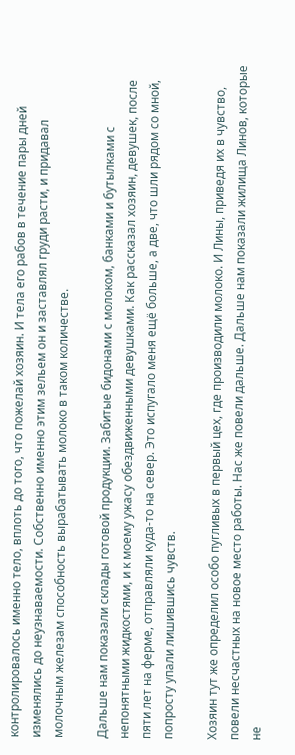контролировалось именно тело, вплоть до того, что пожелай хозяин. И тела его рабов в течение пары дней изменялись до неузнаваемости. Собственно именно этим зельем он и заставлял груди расти, и придавал молочным железам способность вырабатывать молоко в таком количестве.

Дальше нам показали склады готовой продукции. Забитые бидонами с молоком, банками и бутылками с непонятными жидкостями, и к моему ужасу обездвиженными девушками. Как рассказал хозяин, девушек, после пяти лет на ферме, отправляли куда-то на север. Это испугало меня ещё больше, а две, что шли рядом со мной, попросту упали лишившись чувств.

Хозяин тут же определил особо пугливых в первый цех, где производили молоко. И Лины, приведя их в чувство, повели несчастных на новое место работы. Нас же повели дальше. Дальше нам показали жилища Линов, которые не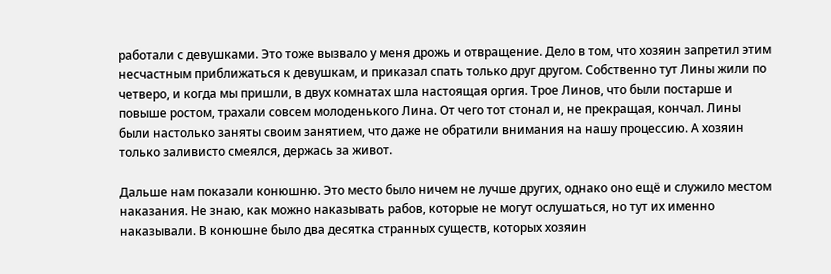работали с девушками. Это тоже вызвало у меня дрожь и отвращение. Дело в том, что хозяин запретил этим несчастным приближаться к девушкам, и приказал спать только друг другом. Собственно тут Лины жили по четверо, и когда мы пришли, в двух комнатах шла настоящая оргия. Трое Линов, что были постарше и повыше ростом, трахали совсем молоденького Лина. От чего тот стонал и, не прекращая, кончал. Лины были настолько заняты своим занятием, что даже не обратили внимания на нашу процессию. А хозяин только заливисто смеялся, держась за живот.

Дальше нам показали конюшню. Это место было ничем не лучше других, однако оно ещё и служило местом наказания. Не знаю, как можно наказывать рабов, которые не могут ослушаться, но тут их именно наказывали. В конюшне было два десятка странных существ, которых хозяин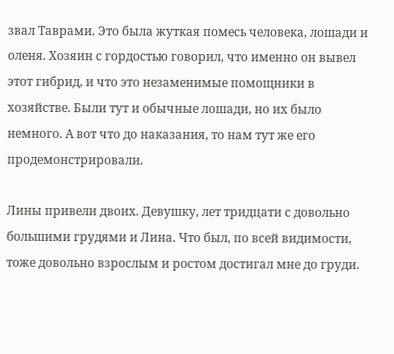звал Таврами. Это была жуткая помесь человека, лошади и оленя. Хозяин с гордостью говорил, что именно он вывел этот гибрид, и что это незаменимые помощники в хозяйстве. Были тут и обычные лошади, но их было немного. А вот что до наказания, то нам тут же его продемонстрировали.

Лины привели двоих. Девушку, лет тридцати с довольно большими грудями и Лина. Что был, по всей видимости, тоже довольно взрослым и ростом достигал мне до груди.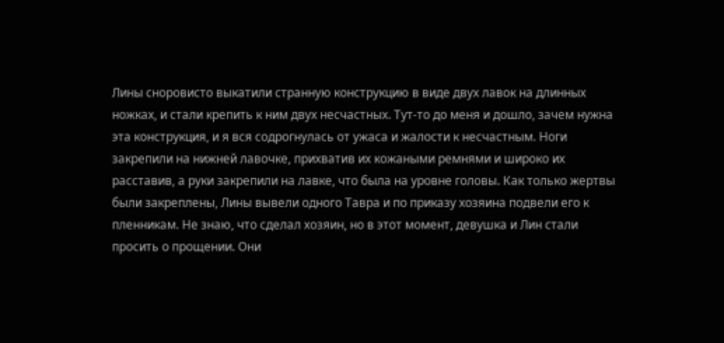Лины сноровисто выкатили странную конструкцию в виде двух лавок на длинных ножках, и стали крепить к ним двух несчастных. Тут-то до меня и дошло, зачем нужна эта конструкция, и я вся содрогнулась от ужаса и жалости к несчастным. Ноги закрепили на нижней лавочке, прихватив их кожаными ремнями и широко их расставив, а руки закрепили на лавке, что была на уровне головы. Как только жертвы были закреплены, Лины вывели одного Тавра и по приказу хозяина подвели его к пленникам. Не знаю, что сделал хозяин, но в этот момент, девушка и Лин стали просить о прощении. Они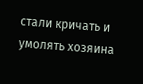стали кричать и умолять хозяина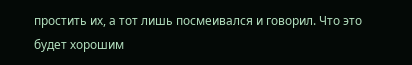простить их, а тот лишь посмеивался и говорил. Что это будет хорошим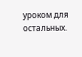уроком для остальных.